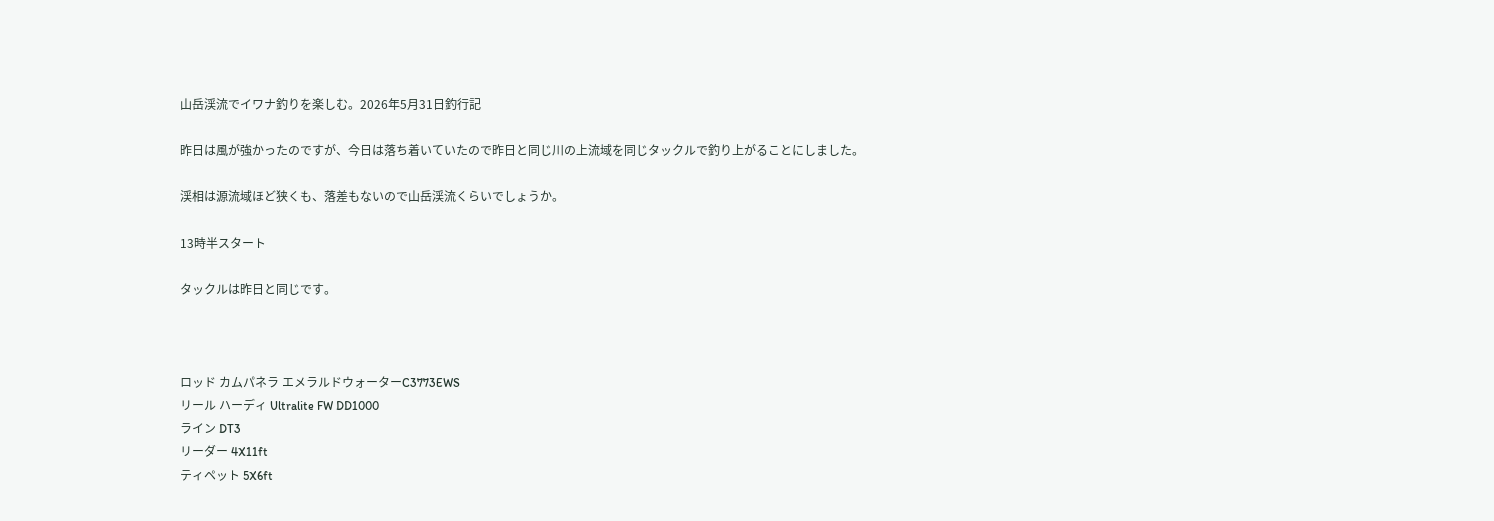山岳渓流でイワナ釣りを楽しむ。2026年5月31日釣行記

昨日は風が強かったのですが、今日は落ち着いていたので昨日と同じ川の上流域を同じタックルで釣り上がることにしました。

渓相は源流域ほど狭くも、落差もないので山岳渓流くらいでしょうか。

13時半スタート

タックルは昨日と同じです。



ロッド カムパネラ エメラルドウォーターC3773EWS
リール ハーディ Ultralite FW DD1000
ライン DT3
リーダー 4X11ft
ティペット 5X6ft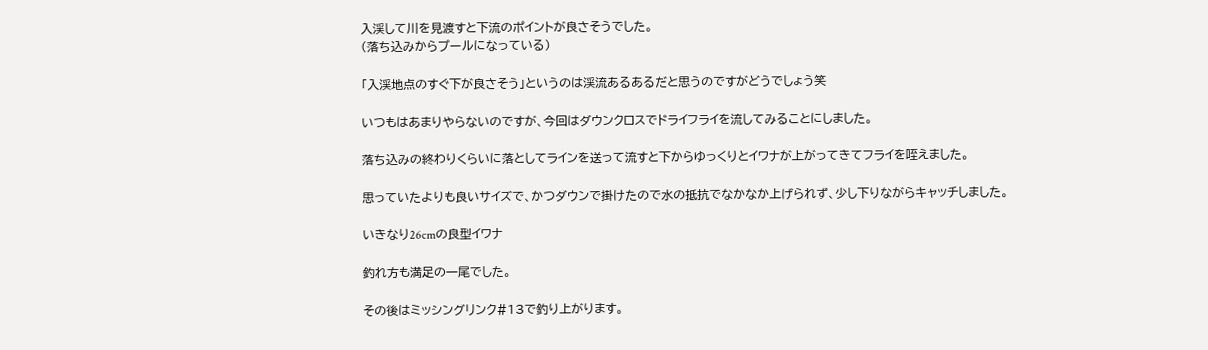入渓して川を見渡すと下流のポイントが良さそうでした。
(落ち込みからプールになっている)

「入渓地点のすぐ下が良さそう」というのは渓流あるあるだと思うのですがどうでしょう笑

いつもはあまりやらないのですが、今回はダウンクロスでドライフライを流してみることにしました。

落ち込みの終わりくらいに落としてラインを送って流すと下からゆっくりとイワナが上がってきてフライを咥えました。

思っていたよりも良いサイズで、かつダウンで掛けたので水の抵抗でなかなか上げられず、少し下りながらキャッチしました。

いきなり26cmの良型イワナ

釣れ方も満足の一尾でした。

その後はミッシングリンク#13で釣り上がります。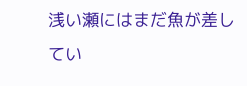浅い瀬にはまだ魚が差してい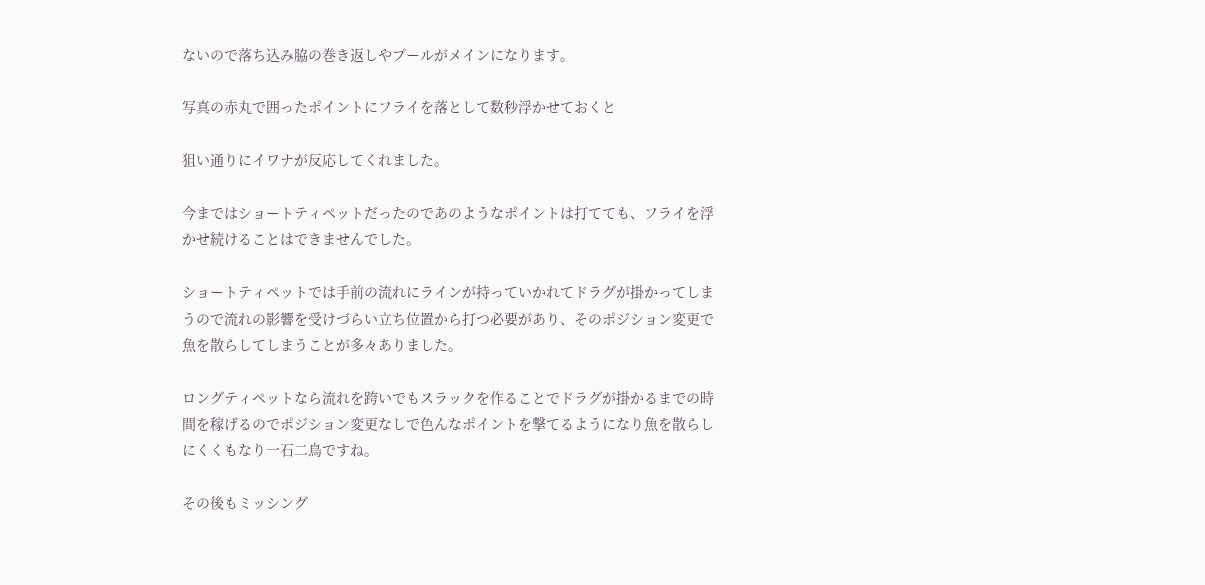ないので落ち込み脇の巻き返しやプールがメインになります。

写真の赤丸で囲ったポイントにフライを落として数秒浮かせておくと

狙い通りにイワナが反応してくれました。

今まではショートティペットだったのであのようなポイントは打てても、フライを浮かせ続けることはできませんでした。

ショートティペットでは手前の流れにラインが持っていかれてドラグが掛かってしまうので流れの影響を受けづらい立ち位置から打つ必要があり、そのポジション変更で魚を散らしてしまうことが多々ありました。

ロングティペットなら流れを跨いでもスラックを作ることでドラグが掛かるまでの時間を稼げるのでポジション変更なしで色んなポイントを撃てるようになり魚を散らしにくくもなり一石二鳥ですね。

その後もミッシング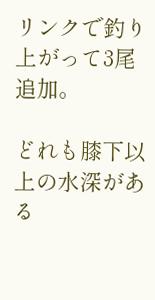リンクで釣り上がって3尾追加。

どれも膝下以上の水深がある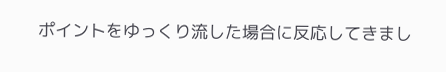ポイントをゆっくり流した場合に反応してきまし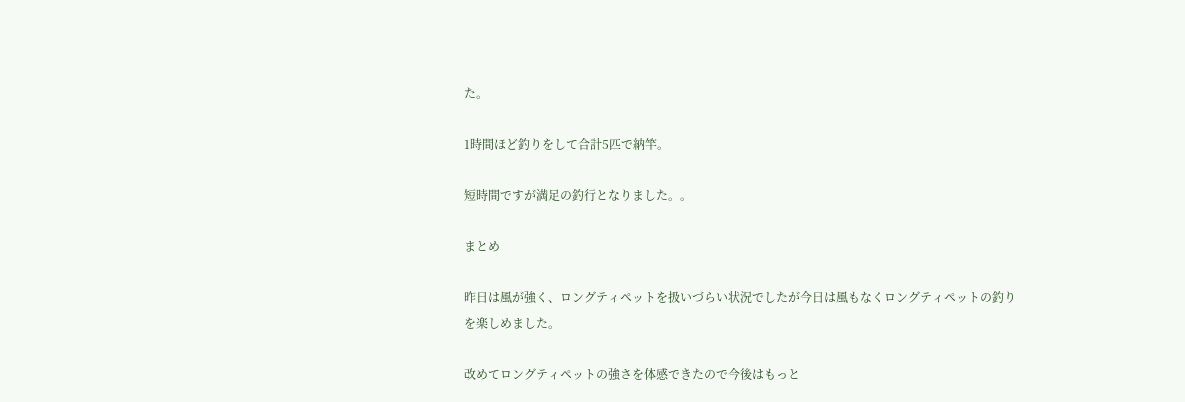た。

1時間ほど釣りをして合計5匹で納竿。

短時間ですが満足の釣行となりました。。

まとめ

昨日は風が強く、ロングティペットを扱いづらい状況でしたが今日は風もなくロングティペットの釣りを楽しめました。

改めてロングティペットの強さを体感できたので今後はもっと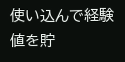使い込んで経験値を貯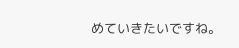めていきたいですね。